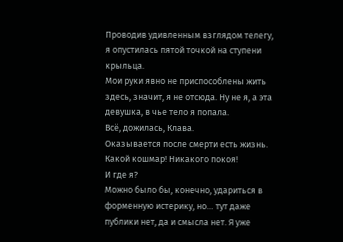Проводив удивленным взглядом телегу, я опустилась пятой точкой на ступени крыльца.
Мои руки явно не приспособлены жить здесь, значит, я не отсюда. Ну не я, а эта девушка, в чье тело я попала.
Всё, дожилась, Клава.
Оказывается после смерти есть жизнь. Какой кошмар! Никакого покоя!
И где я?
Можно было бы, конечно, удариться в форменную истерику, но… тут даже публики нет, да и смысла нет. Я уже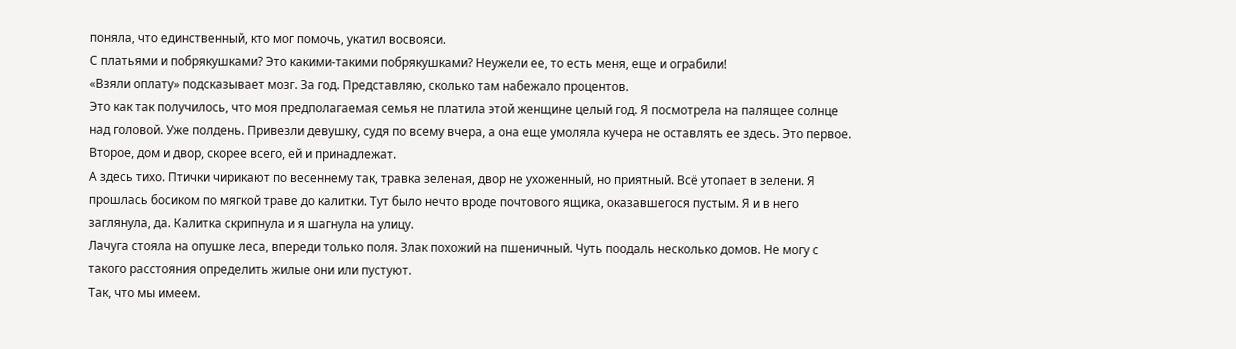поняла, что единственный, кто мог помочь, укатил восвояси.
С платьями и побрякушками? Это какими-такими побрякушками? Неужели ее, то есть меня, еще и ограбили!
«Взяли оплату» подсказывает мозг. За год. Представляю, сколько там набежало процентов.
Это как так получилось, что моя предполагаемая семья не платила этой женщине целый год. Я посмотрела на палящее солнце над головой. Уже полдень. Привезли девушку, судя по всему вчера, а она еще умоляла кучера не оставлять ее здесь. Это первое. Второе, дом и двор, скорее всего, ей и принадлежат.
А здесь тихо. Птички чирикают по весеннему так, травка зеленая, двор не ухоженный, но приятный. Всё утопает в зелени. Я прошлась босиком по мягкой траве до калитки. Тут было нечто вроде почтового ящика, оказавшегося пустым. Я и в него заглянула, да. Калитка скрипнула и я шагнула на улицу.
Лачуга стояла на опушке леса, впереди только поля. Злак похожий на пшеничный. Чуть поодаль несколько домов. Не могу с такого расстояния определить жилые они или пустуют.
Так, что мы имеем.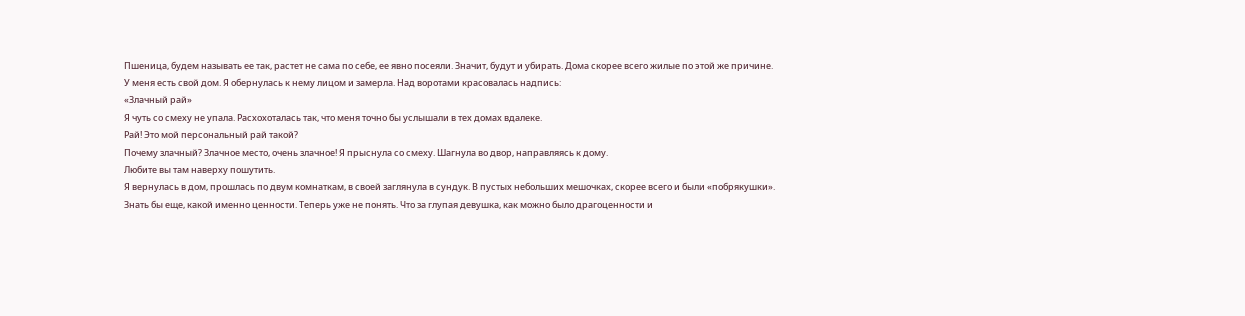Пшеница, будем называть ее так, растет не сама по себе, ее явно посеяли. Значит, будут и убирать. Дома скорее всего жилые по этой же причине.
У меня есть свой дом. Я обернулась к нему лицом и замерла. Над воротами красовалась надпись:
«Злачный рай»
Я чуть со смеху не упала. Расхохоталась так, что меня точно бы услышали в тех домах вдалеке.
Рай! Это мой персональный рай такой?
Почему злачный? Злачное место, очень злачное! Я прыснула со смеху. Шагнула во двор, направляясь к дому.
Любите вы там наверху пошутить.
Я вернулась в дом, прошлась по двум комнаткам, в своей заглянула в сундук. В пустых небольших мешочках, скорее всего и были «побрякушки». Знать бы еще, какой именно ценности. Теперь уже не понять. Что за глупая девушка, как можно было драгоценности и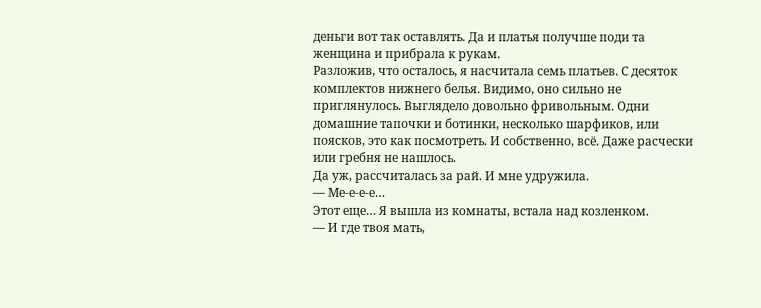деньги вот так оставлять. Да и платья получше поди та женщина и прибрала к рукам.
Разложив, что осталось, я насчитала семь платьев. С десяток комплектов нижнего белья. Видимо, оно сильно не приглянулось. Выглядело довольно фривольным. Одни домашние тапочки и ботинки, несколько шарфиков, или поясков, это как посмотреть. И собственно, всё. Даже расчески или гребня не нашлось.
Да уж, рассчиталась за рай. И мне удружила.
— Ме-е-е-е…
Этот еще… Я вышла из комнаты, встала над козленком.
— И где твоя мать,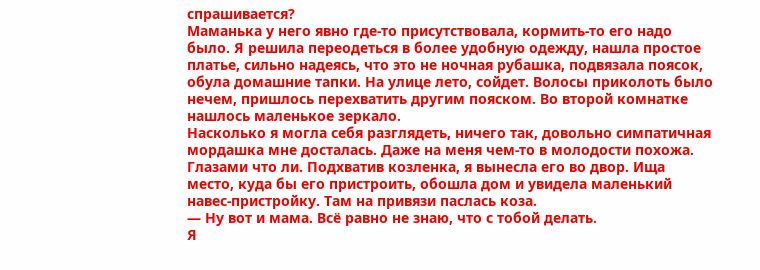спрашивается?
Маманька у него явно где-то присутствовала, кормить-то его надо было. Я решила переодеться в более удобную одежду, нашла простое платье, сильно надеясь, что это не ночная рубашка, подвязала поясок, обула домашние тапки. На улице лето, сойдет. Волосы приколоть было нечем, пришлось перехватить другим пояском. Во второй комнатке нашлось маленькое зеркало.
Насколько я могла себя разглядеть, ничего так, довольно симпатичная мордашка мне досталась. Даже на меня чем-то в молодости похожа. Глазами что ли. Подхватив козленка, я вынесла его во двор. Ища место, куда бы его пристроить, обошла дом и увидела маленький навес-пристройку. Там на привязи паслась коза.
— Ну вот и мама. Всё равно не знаю, что с тобой делать.
Я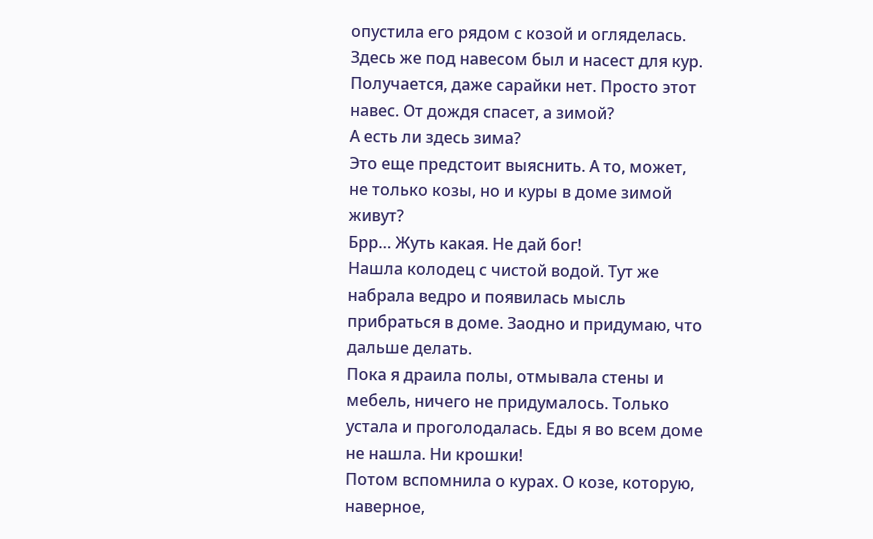опустила его рядом с козой и огляделась.
Здесь же под навесом был и насест для кур. Получается, даже сарайки нет. Просто этот навес. От дождя спасет, а зимой?
А есть ли здесь зима?
Это еще предстоит выяснить. А то, может, не только козы, но и куры в доме зимой живут?
Брр… Жуть какая. Не дай бог!
Нашла колодец с чистой водой. Тут же набрала ведро и появилась мысль прибраться в доме. Заодно и придумаю, что дальше делать.
Пока я драила полы, отмывала стены и мебель, ничего не придумалось. Только устала и проголодалась. Еды я во всем доме не нашла. Ни крошки!
Потом вспомнила о курах. О козе, которую, наверное,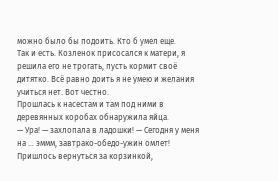можно было бы подоить. Кто б умел еще.
Так и есть. Козленок присосался к матери, я решила его не трогать, пусть кормит своё дитятко. Всё равно доить я не умею и желания учиться нет. Вот честно.
Прошлась к насестам и там под ними в деревянных коробах обнаружила яйца.
— Ура! — захлопала в ладошки! — Сегодня у меня на … эммм, завтрако-обедо-ужин омлет!
Пришлось вернуться за корзинкой,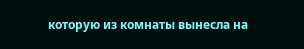которую из комнаты вынесла на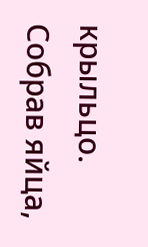крыльцо. Собрав яйца,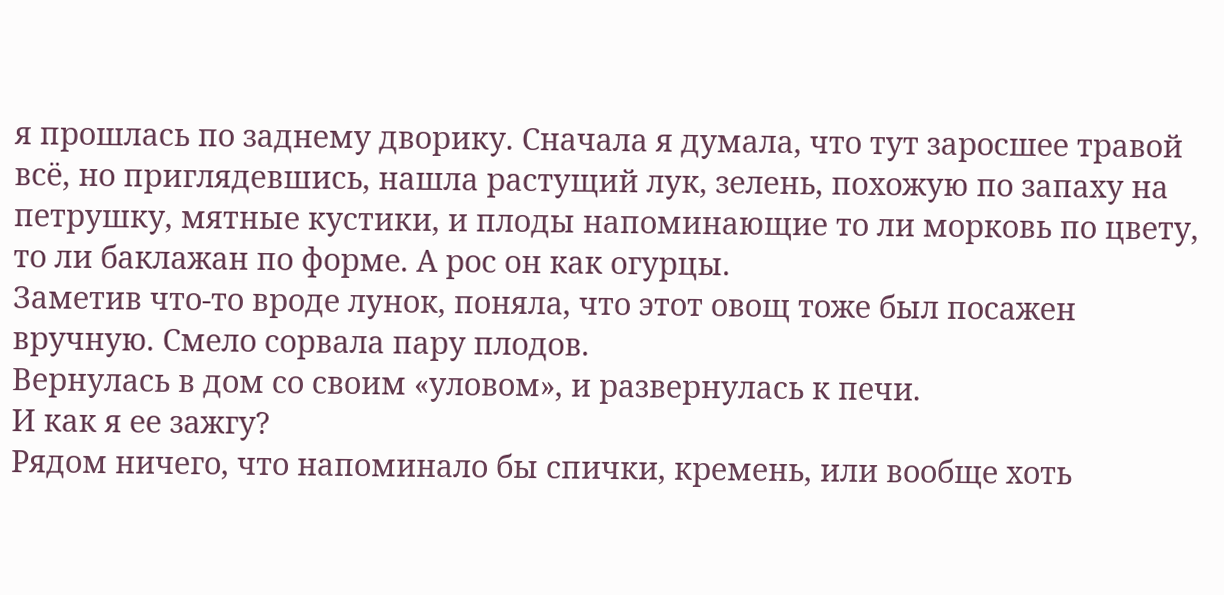я прошлась по заднему дворику. Сначала я думала, что тут заросшее травой всё, но приглядевшись, нашла растущий лук, зелень, похожую по запаху на петрушку, мятные кустики, и плоды напоминающие то ли морковь по цвету, то ли баклажан по форме. А рос он как огурцы.
Заметив что-то вроде лунок, поняла, что этот овощ тоже был посажен вручную. Смело сорвала пару плодов.
Вернулась в дом со своим «уловом», и развернулась к печи.
И как я ее зажгу?
Рядом ничего, что напоминало бы спички, кремень, или вообще хоть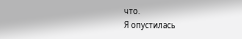что.
Я опустилась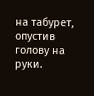на табурет, опустив голову на руки.